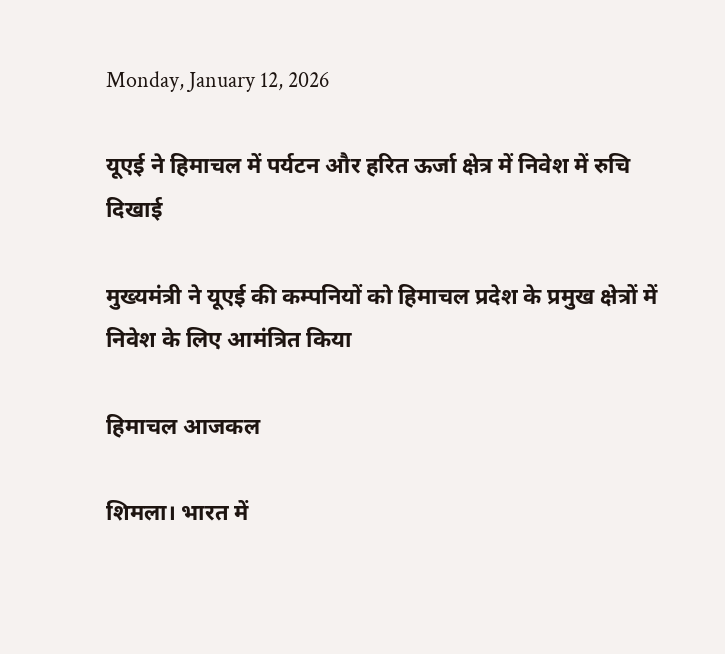Monday, January 12, 2026

यूएई ने हिमाचल में पर्यटन और हरित ऊर्जा क्षेत्र में निवेश में रुचि दिखाई

मुख्यमंत्री ने यूएई की कम्पनियों को हिमाचल प्रदेश के प्रमुख क्षेत्रों में निवेश के लिए आमंत्रित किया

हिमाचल आजकल

शिमला। भारत में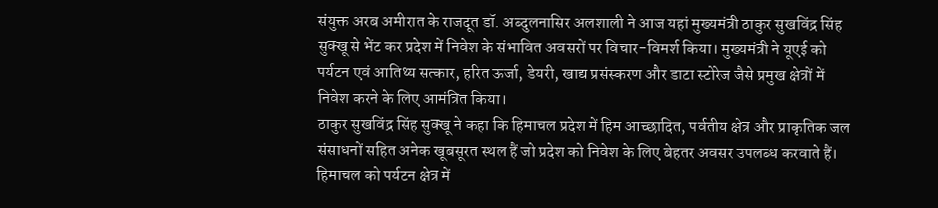संयुक्त अरब अमीरात के राजदूत डॉ. अब्दुलनासिर अलशाली ने आज यहां मुख्यमंत्री ठाकुर सुखविंद्र सिंह सुक्खू से भेंट कर प्रदेश में निवेश के संभावित अवसरों पर विचार-विमर्श किया। मुख्यमंत्री ने यूएई को पर्यटन एवं आतिथ्य सत्कार, हरित ऊर्जा, डेयरी, खाद्य प्रसंस्करण और डाटा स्टोरेज जैसे प्रमुख क्षेत्रों में निवेश करने के लिए आमंत्रित किया।
ठाकुर सुखविंद्र सिंह सुक्खू ने कहा कि हिमाचल प्रदेश में हिम आच्छादित, पर्वतीय क्षेत्र और प्राकृतिक जल संसाधनों सहित अनेक खूबसूरत स्थल हैं जो प्रदेश को निवेश के लिए बेहतर अवसर उपलब्ध करवाते हैं। हिमाचल को पर्यटन क्षेत्र में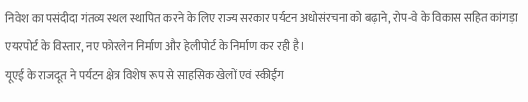निवेश का पसंदीदा गंतव्य स्थल स्थापित करने के लिए राज्य सरकार पर्यटन अधोसंरचना को बढ़ाने, रोप-वे के विकास सहित कांगड़ा एयरपोर्ट के विस्तार, नए फोरलेन निर्माण और हेलीपोर्ट के निर्माण कर रही है।
यूएई के राजदूत ने पर्यटन क्षेत्र विशेष रूप से साहसिक खेलों एवं स्कीईंग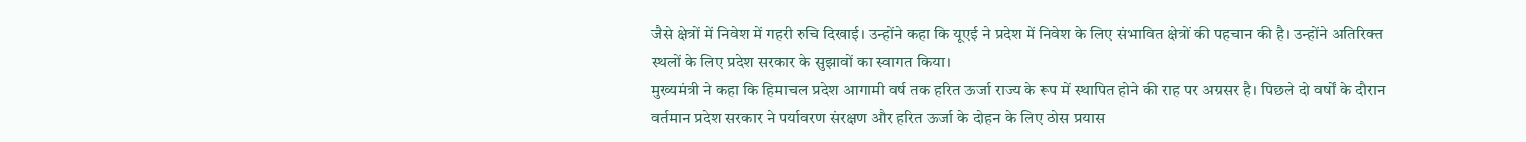जैसे क्षेत्रों में निवेश में गहरी रुचि दिखाई। उन्होंने कहा कि यूएई ने प्रदेश में निवेश के लिए संभावित क्षेत्रों की पहचान की है। उन्होंने अतिरिक्त स्थलों के लिए प्रदेश सरकार के सुझावों का स्वागत किया।
मुख्यमंत्री ने कहा कि हिमाचल प्रदेश आगामी वर्ष तक हरित ऊर्जा राज्य के रूप में स्थापित होने की राह पर अग्रसर है। पिछले दो वर्षों के दौरान वर्तमान प्रदेश सरकार ने पर्यावरण संरक्षण और हरित ऊर्जा के दोहन के लिए ठोस प्रयास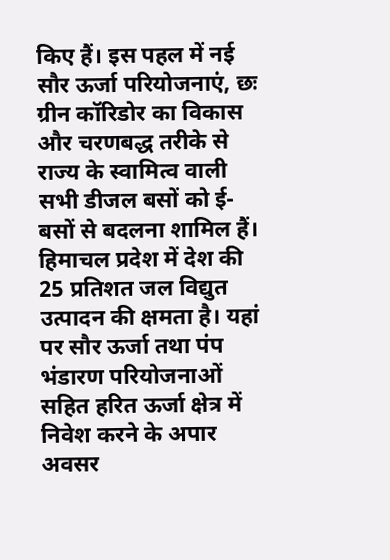किए हैं। इस पहल में नई सौर ऊर्जा परियोजनाएं, छः ग्रीन कॉरिडोर का विकास और चरणबद्ध तरीके से राज्य के स्वामित्व वाली सभी डीजल बसों को ई-बसों से बदलना शामिल हैं। हिमाचल प्रदेश में देश की 25 प्रतिशत जल विद्युत उत्पादन की क्षमता है। यहां पर सौर ऊर्जा तथा पंप भंडारण परियोजनाओं सहित हरित ऊर्जा क्षेत्र में निवेश करने के अपार अवसर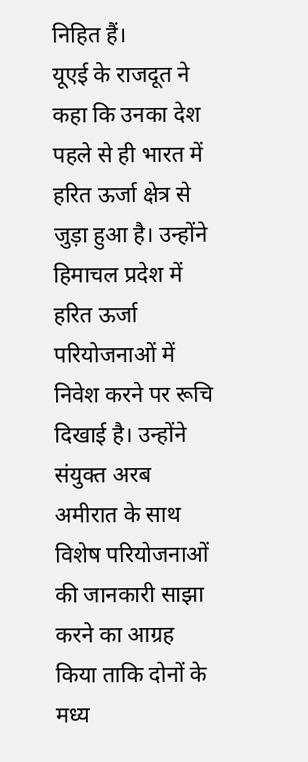निहित हैं।
यूएई के राजदूत ने कहा कि उनका देश पहले से ही भारत में हरित ऊर्जा क्षेत्र से जुड़ा हुआ है। उन्होंने हिमाचल प्रदेश में हरित ऊर्जा परियोजनाओं में निवेश करने पर रूचि दिखाई है। उन्होंने संयुक्त अरब अमीरात के साथ विशेष परियोजनाओं की जानकारी साझा करने का आग्रह किया ताकि दोनों के मध्य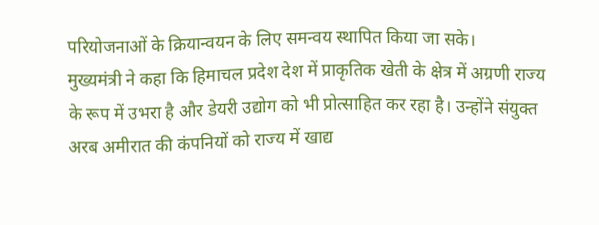परियोजनाओं के क्रियान्वयन के लिए समन्वय स्थापित किया जा सके।
मुख्यमंत्री ने कहा कि हिमाचल प्रदेश देश में प्राकृतिक खेती के क्षेत्र में अग्रणी राज्य के रूप में उभरा है और डेयरी उद्योग को भी प्रोत्साहित कर रहा है। उन्होंने संयुक्त अरब अमीरात की कंपनियों को राज्य में खाद्य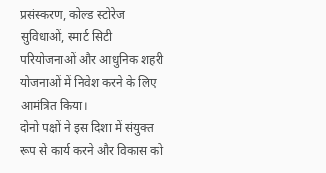प्रसंस्करण, कोल्ड स्टोरेज सुविधाओं, स्मार्ट सिटी परियोजनाओं और आधुनिक शहरी योजनाओं में निवेश करने के लिए आमंत्रित किया।
दोनो पक्षों ने इस दिशा में संयुक्त रूप से कार्य करने और विकास को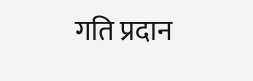गति प्रदान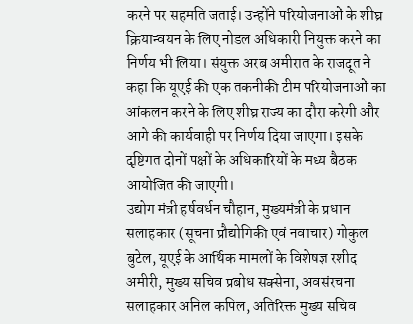करने पर सहमति जताई। उन्होंने परियोजनाओं के शीघ्र क्रियान्वयन के लिए नोडल अधिकारी नियुक्त करने का निर्णय भी लिया। संयुक्त अरब अमीरात के राजदूत ने कहा कि यूएई की एक तकनीकी टीम परियोजनाओं का आंकलन करने के लिए शीघ्र राज्य का दौरा करेगी और आगे की कार्यवाही पर निर्णय दिया जाएगा। इसके दृष्टिगत दोनों पक्षों के अधिकारियों के मध्य बैठक आयोजित की जाएगी।
उद्योग मंत्री हर्षवर्धन चौहान, मुख्यमंत्री के प्रधान सलाहकार (सूचना प्रौद्योगिकी एवं नवाचार) गोकुल बुटेल, यूएई के आर्थिक मामलों के विशेषज्ञ रशीद अमीरी, मुख्य सचिव प्रबोध सक्सेना, अवसंरचना सलाहकार अनिल कपिल, अतिरिक्त मुख्य सचिव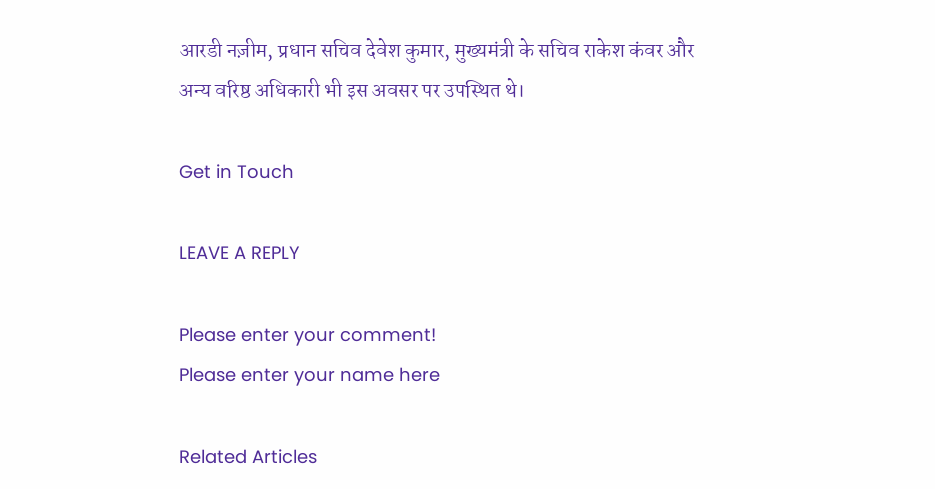आरडी नज़ीम, प्रधान सचिव देवेश कुमार, मुख्यमंत्री के सचिव राकेश कंवर और अन्य वरिष्ठ अधिकारी भी इस अवसर पर उपस्थित थे।

Get in Touch

LEAVE A REPLY

Please enter your comment!
Please enter your name here

Related Articles